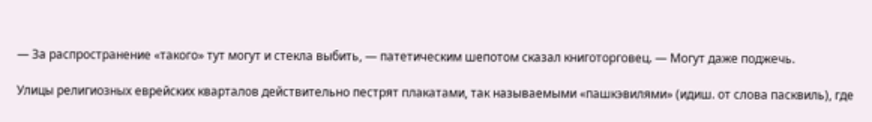— За распространение «такого» тут могут и стекла выбить, — патетическим шепотом сказал книготорговец. — Могут даже поджечь.

Улицы религиозных еврейских кварталов действительно пестрят плакатами, так называемыми «пашкэвилями» (идиш. от слова пасквиль), где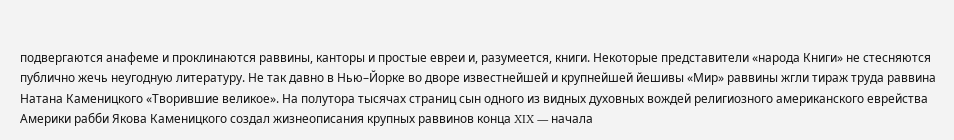подвергаются анафеме и проклинаются раввины, канторы и простые евреи и, разумеется, книги. Некоторые представители «народа Книги» не стесняются публично жечь неугодную литературу. Не так давно в Нью–Йорке во дворе известнейшей и крупнейшей йешивы «Мир» раввины жгли тираж труда раввина Натана Каменицкого «Творившие великое». На полутора тысячах страниц сын одного из видных духовных вождей религиозного американского еврейства Америки рабби Якова Каменицкого создал жизнеописания крупных раввинов конца XIX — начала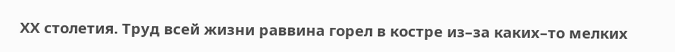ХХ столетия. Труд всей жизни раввина горел в костре из–за каких–то мелких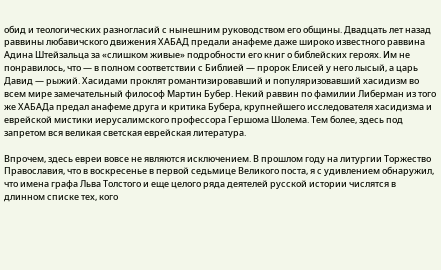обид и теологических разногласий с нынешним руководством его общины. Двадцать лет назад раввины любавичского движения ХАБАД предали анафеме даже широко известного раввина Адина Штейзальца за «слишком живые» подробности его книг о библейских героях. Им не понравилось, что — в полном соответствии с Библией — пророк Елисей у него лысый, а царь Давид — рыжий. Хасидами проклят романтизировавший и популяризовавший хасидизм во всем мире замечательный философ Мартин Бубер. Некий раввин по фамилии Либерман из того же ХАБАДа предал анафеме друга и критика Бубера, крупнейшего исследователя хасидизма и еврейской мистики иерусалимского профессора Гершома Шолема. Тем более, здесь под запретом вся великая светская еврейская литература.

Впрочем, здесь евреи вовсе не являются исключением. В прошлом году на литургии Торжество Православия, что в воскресенье в первой седьмице Великого поста, я с удивлением обнаружил, что имена графа Льва Толстого и еще целого ряда деятелей русской истории числятся в длинном списке тех, кого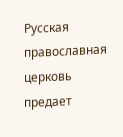Русская православная церковь предает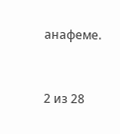анафеме.



2 из 28